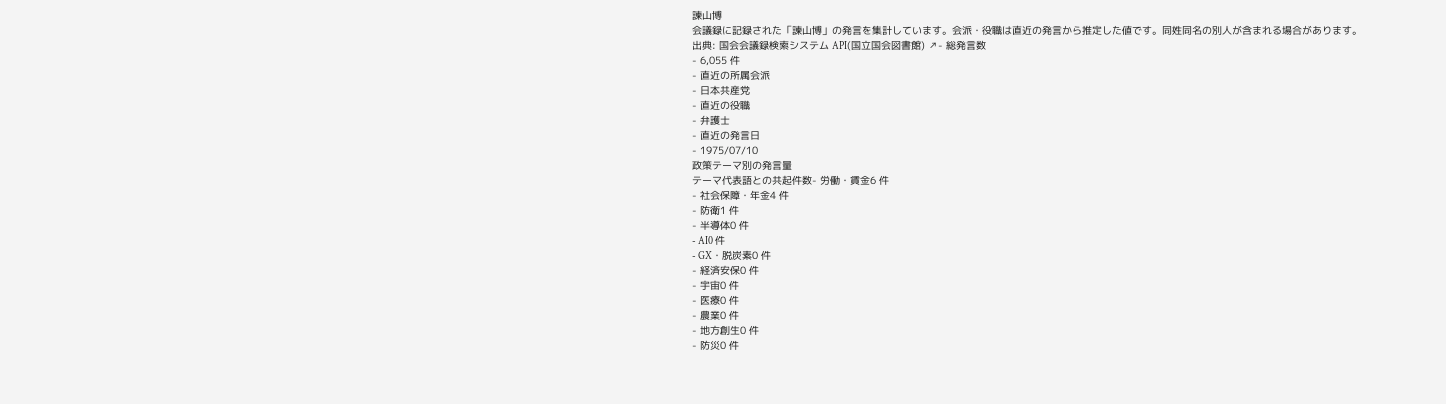諫山博
会議録に記録された「諫山博」の発言を集計しています。会派・役職は直近の発言から推定した値です。同姓同名の別人が含まれる場合があります。
出典: 国会会議録検索システム API(国立国会図書館) ↗- 総発言数
- 6,055 件
- 直近の所属会派
- 日本共産党
- 直近の役職
- 弁護士
- 直近の発言日
- 1975/07/10
政策テーマ別の発言量
テーマ代表語との共起件数- 労働・賃金6 件
- 社会保障・年金4 件
- 防衛1 件
- 半導体0 件
- AI0 件
- GX・脱炭素0 件
- 経済安保0 件
- 宇宙0 件
- 医療0 件
- 農業0 件
- 地方創生0 件
- 防災0 件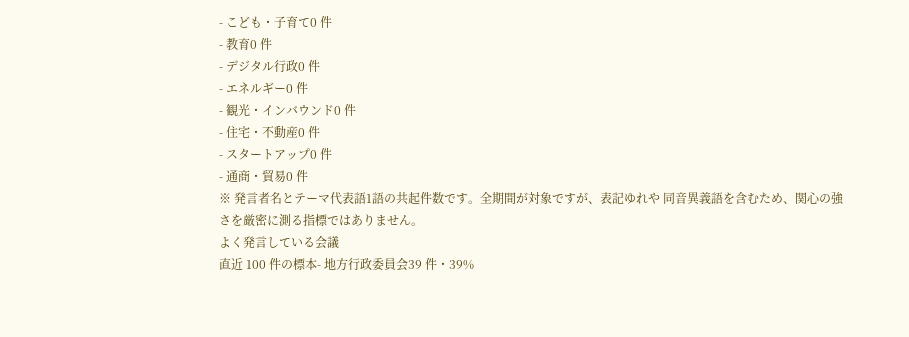- こども・子育て0 件
- 教育0 件
- デジタル行政0 件
- エネルギー0 件
- 観光・インバウンド0 件
- 住宅・不動産0 件
- スタートアップ0 件
- 通商・貿易0 件
※ 発言者名とテーマ代表語1語の共起件数です。全期間が対象ですが、表記ゆれや 同音異義語を含むため、関心の強さを厳密に測る指標ではありません。
よく発言している会議
直近 100 件の標本- 地方行政委員会39 件・39%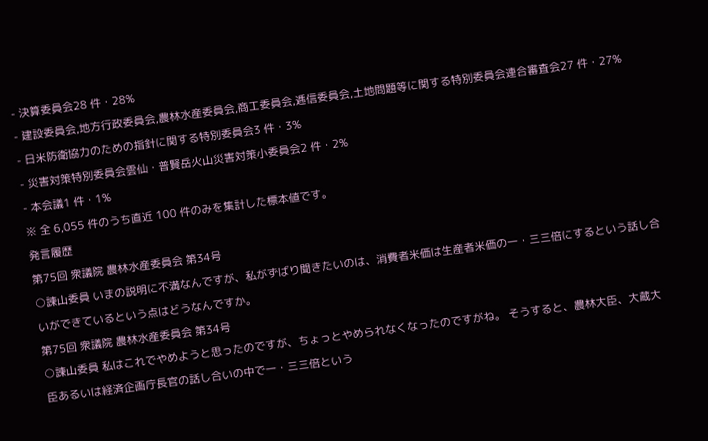- 決算委員会28 件・28%
- 建設委員会,地方行政委員会,農林水産委員会,商工委員会,逓信委員会,土地問題等に関する特別委員会連合審査会27 件・27%
- 日米防衛協力のための指針に関する特別委員会3 件・3%
- 災害対策特別委員会雲仙・普賢岳火山災害対策小委員会2 件・2%
- 本会議1 件・1%
※ 全 6,055 件のうち直近 100 件のみを集計した標本値です。
発言履歴
第75回 衆議院 農林水産委員会 第34号
○諫山委員 いまの説明に不満なんですが、私がずばり聞きたいのは、消費者米価は生産者米価の一・三三倍にするという話し合いができているという点はどうなんですか。
第75回 衆議院 農林水産委員会 第34号
○諫山委員 私はこれでやめようと思ったのですが、ちょっとやめられなくなったのですがね。 そうすると、農林大臣、大蔵大臣あるいは経済企画庁長官の話し合いの中で一・三三倍という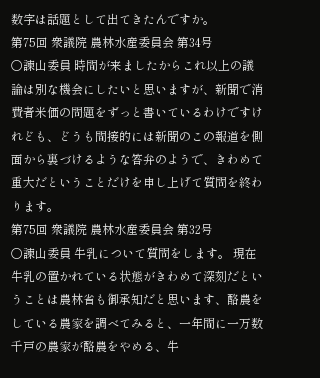数字は話題として出てきたんですか。
第75回 衆議院 農林水産委員会 第34号
○諫山委員 時間が来ましたからこれ以上の議論は別な機会にしたいと思いますが、新聞で消費者米価の問題をずっと書いているわけですけれども、どうも間接的には新聞のこの報道を側面から裏づけるような答弁のようで、きわめて重大だということだけを申し上げて質問を終わります。
第75回 衆議院 農林水産委員会 第32号
○諫山委員 牛乳について質問をします。 現在牛乳の置かれている状態がきわめて深刻だということは農林省も御承知だと思います、酪農をしている農家を調べてみると、一年間に一万数千戸の農家が酪農をやめる、牛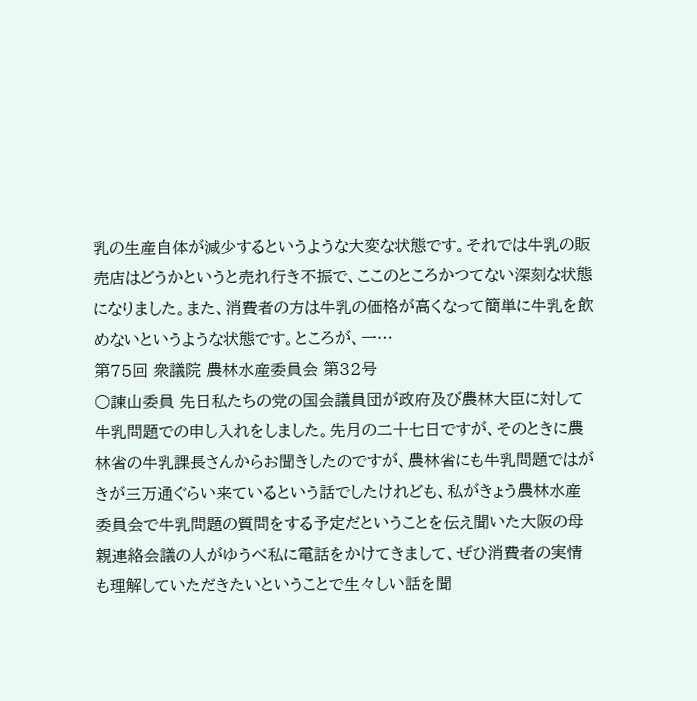乳の生産自体が減少するというような大変な状態です。それでは牛乳の販売店はどうかというと売れ行き不振で、ここのところかつてない深刻な状態になりました。また、消費者の方は牛乳の価格が高くなって簡単に牛乳を飲めないというような状態です。ところが、一…
第75回 衆議院 農林水産委員会 第32号
○諫山委員 先日私たちの党の国会議員団が政府及び農林大臣に対して牛乳問題での申し入れをしました。先月の二十七日ですが、そのときに農林省の牛乳課長さんからお聞きしたのですが、農林省にも牛乳問題ではがきが三万通ぐらい来ているという話でしたけれども、私がきょう農林水産委員会で牛乳問題の質問をする予定だということを伝え聞いた大阪の母親連絡会議の人がゆうべ私に電話をかけてきまして、ぜひ消費者の実情も理解していただきたいということで生々しい話を聞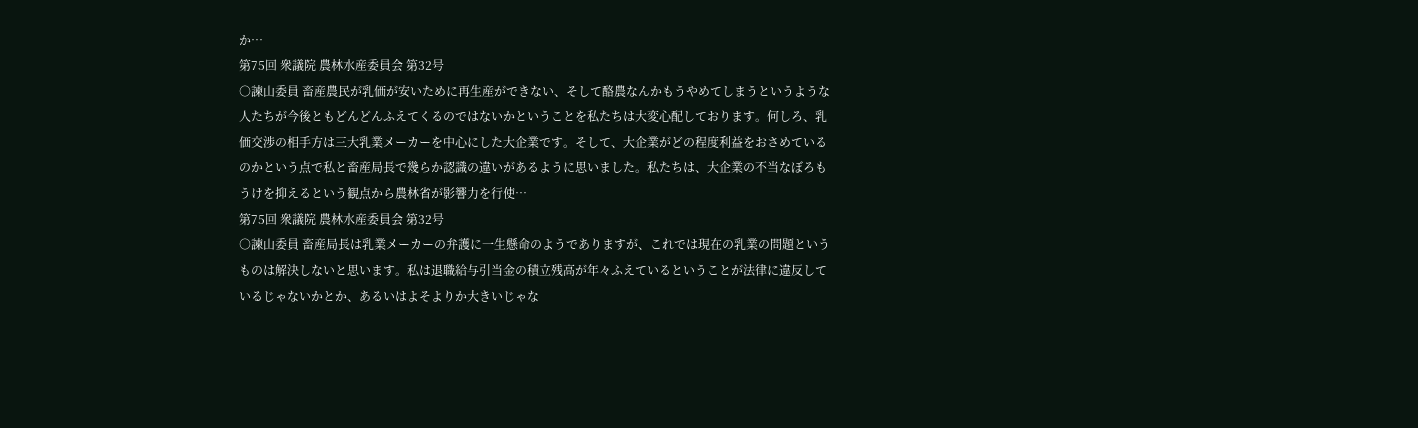か…
第75回 衆議院 農林水産委員会 第32号
○諫山委員 畜産農民が乳価が安いために再生産ができない、そして酪農なんかもうやめてしまうというような人たちが今後ともどんどんふえてくるのではないかということを私たちは大変心配しております。何しろ、乳価交渉の相手方は三大乳業メーカーを中心にした大企業です。そして、大企業がどの程度利益をおさめているのかという点で私と畜産局長で幾らか認識の違いがあるように思いました。私たちは、大企業の不当なぼろもうけを抑えるという観点から農林省が影響力を行使…
第75回 衆議院 農林水産委員会 第32号
○諫山委員 畜産局長は乳業メーカーの弁護に一生懸命のようでありますが、これでは現在の乳業の問題というものは解決しないと思います。私は退職給与引当金の積立残高が年々ふえているということが法律に違反しているじゃないかとか、あるいはよそよりか大きいじゃな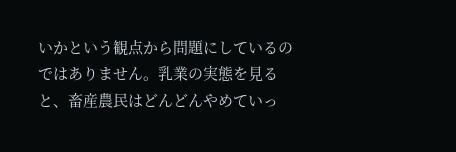いかという観点から問題にしているのではありません。乳業の実態を見ると、畜産農民はどんどんやめていっ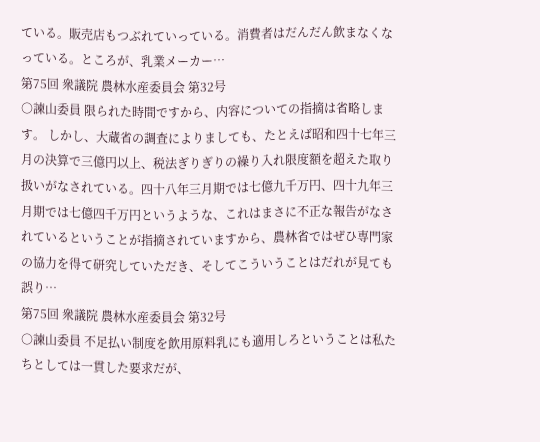ている。販売店もつぶれていっている。消費者はだんだん飲まなくなっている。ところが、乳業メーカー…
第75回 衆議院 農林水産委員会 第32号
○諫山委員 限られた時間ですから、内容についての指摘は省略します。 しかし、大蔵省の調査によりましても、たとえば昭和四十七年三月の決算で三億円以上、税法ぎりぎりの繰り入れ限度額を超えた取り扱いがなされている。四十八年三月期では七億九千万円、四十九年三月期では七億四千万円というような、これはまさに不正な報告がなされているということが指摘されていますから、農林省ではぜひ専門家の協力を得て研究していただき、そしてこういうことはだれが見ても誤り…
第75回 衆議院 農林水産委員会 第32号
○諫山委員 不足払い制度を飲用原料乳にも適用しろということは私たちとしては一貫した要求だが、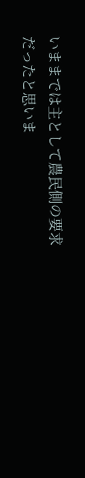いままでは主として農民側の要求だったと思いま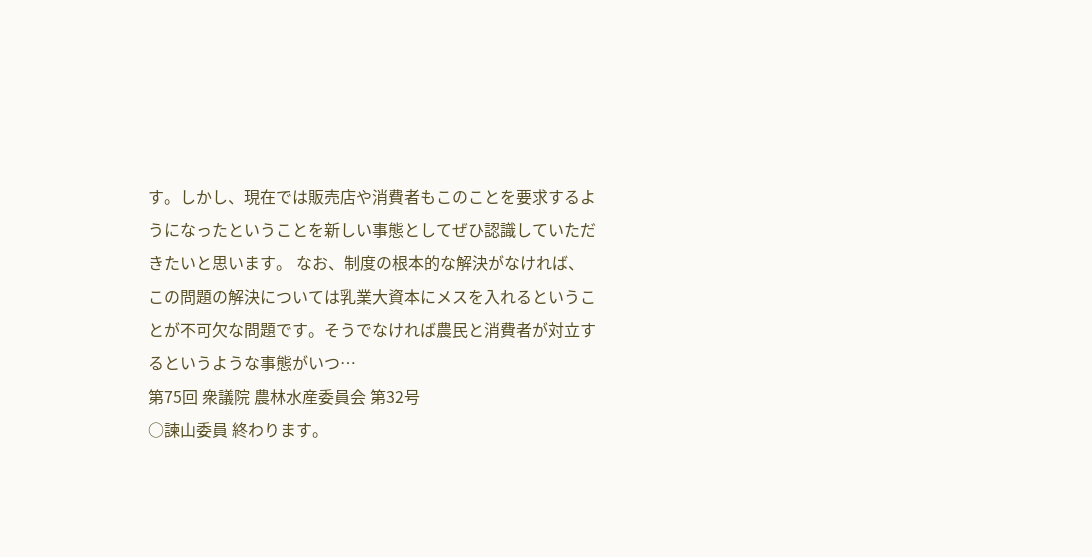す。しかし、現在では販売店や消費者もこのことを要求するようになったということを新しい事態としてぜひ認識していただきたいと思います。 なお、制度の根本的な解決がなければ、この問題の解決については乳業大資本にメスを入れるということが不可欠な問題です。そうでなければ農民と消費者が対立するというような事態がいつ…
第75回 衆議院 農林水産委員会 第32号
○諫山委員 終わります。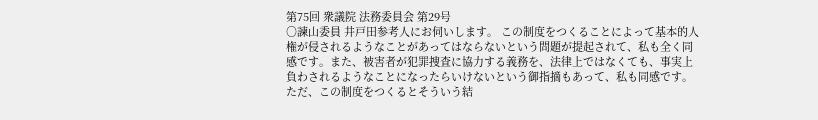第75回 衆議院 法務委員会 第29号
○諫山委員 井戸田参考人にお伺いします。 この制度をつくることによって基本的人権が侵されるようなことがあってはならないという問題が提起されて、私も全く同感です。また、被害者が犯罪捜査に協力する義務を、法律上ではなくても、事実上負わされるようなことになったらいけないという御指摘もあって、私も同感です。ただ、この制度をつくるとそういう結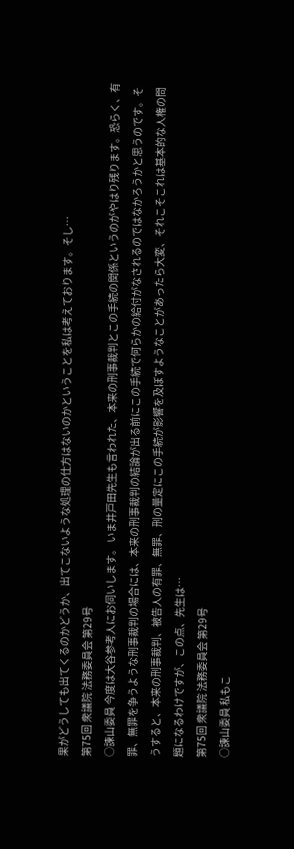果がどうしても出てくるのかどうか、出てこないような処理の仕方はないのかということを私は考えております。そし…
第75回 衆議院 法務委員会 第29号
○諫山委員 今度は大谷参考人にお伺いします。 いま井戸田先生も言われた、本来の刑事裁判とこの手続の関係というのがやはり残ります。恐らく、有罪、無罪を争うような刑事裁判の場合には、本来の刑事裁判の結論が出る前にこの手続で何らかの給付がなされるのではなかろうかと思うのです。そうすると、本来の刑事裁判、被告人の有罪、無罪、刑の量定にこの手続が影響を及ぼすようなことがあったら大変、それこそこれは基本的な人権の問題になるわけですが、この点、先生は…
第75回 衆議院 法務委員会 第29号
○諫山委員 私もこ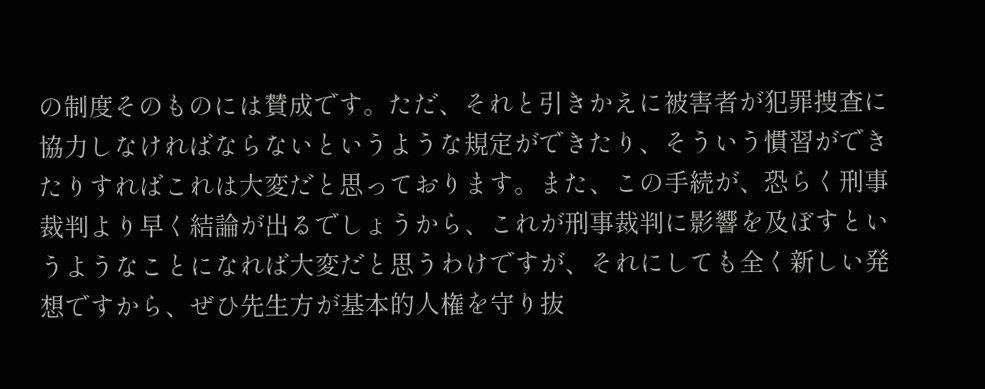の制度そのものには賛成です。ただ、それと引きかえに被害者が犯罪捜査に協力しなければならないというような規定ができたり、そういう慣習ができたりすればこれは大変だと思っております。また、この手続が、恐らく刑事裁判より早く結論が出るでしょうから、これが刑事裁判に影響を及ぼすというようなことになれば大変だと思うわけですが、それにしても全く新しい発想ですから、ぜひ先生方が基本的人権を守り抜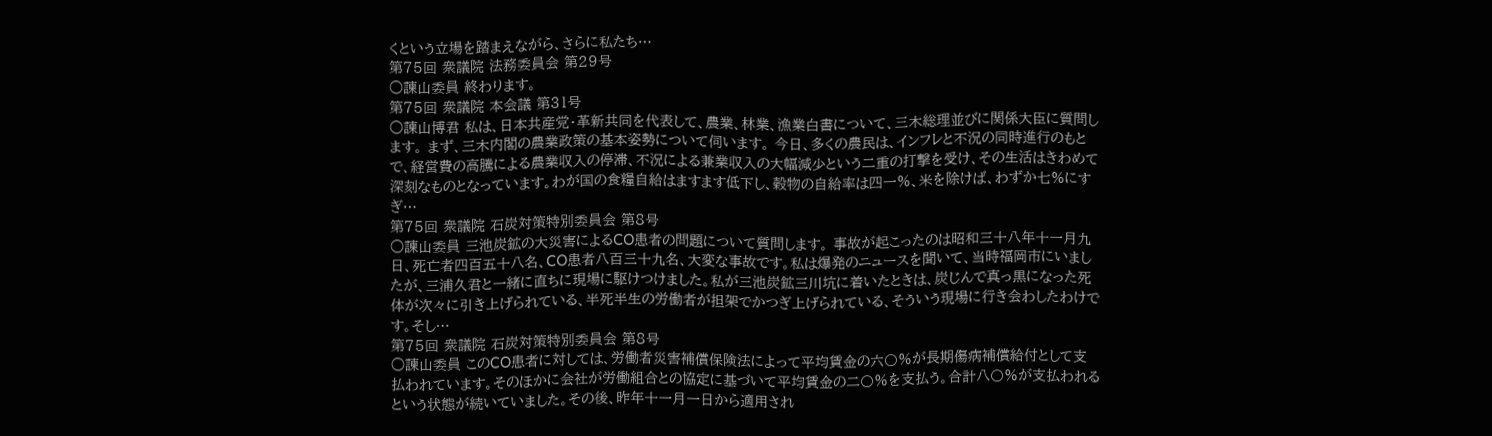くという立場を踏まえながら、さらに私たち…
第75回 衆議院 法務委員会 第29号
○諫山委員 終わります。
第75回 衆議院 本会議 第31号
○諫山博君 私は、日本共産党・革新共同を代表して、農業、林業、漁業白書について、三木総理並びに関係大臣に質問します。 まず、三木内閣の農業政策の基本姿勢について伺います。 今日、多くの農民は、インフレと不況の同時進行のもとで、経営費の高騰による農業収入の停滞、不況による兼業収入の大幅減少という二重の打撃を受け、その生活はきわめて深刻なものとなっています。わが国の食糧自給はますます低下し、穀物の自給率は四一%、米を除けば、わずか七%にすぎ…
第75回 衆議院 石炭対策特別委員会 第8号
○諫山委員 三池炭鉱の大災害によるCO患者の問題について質問します。 事故が起こったのは昭和三十八年十一月九日、死亡者四百五十八名、CO患者八百三十九名、大変な事故です。私は爆発のニュースを聞いて、当時福岡市にいましたが、三浦久君と一緒に直ちに現場に駆けつけました。私が三池炭鉱三川坑に着いたときは、炭じんで真っ黒になった死体が次々に引き上げられている、半死半生の労働者が担架でかつぎ上げられている、そういう現場に行き会わしたわけです。そし…
第75回 衆議院 石炭対策特別委員会 第8号
○諫山委員 このCO患者に対しては、労働者災害補償保険法によって平均賃金の六〇%が長期傷病補償給付として支払われています。そのほかに会社が労働組合との協定に基づいて平均賃金の二〇%を支払う。合計八〇%が支払われるという状態が続いていました。その後、昨年十一月一日から適用され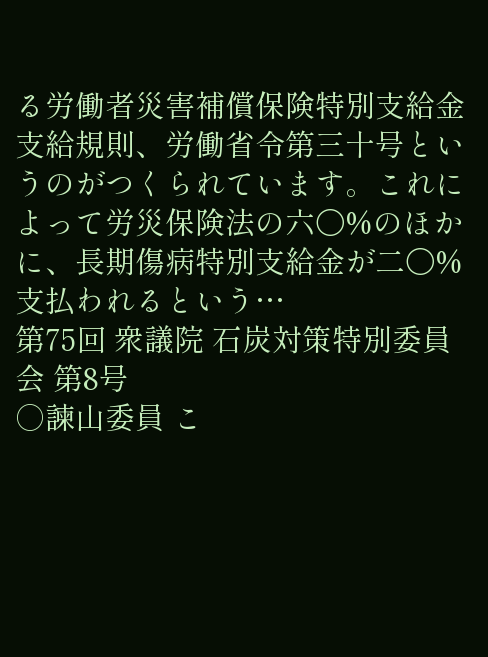る労働者災害補償保険特別支給金支給規則、労働省令第三十号というのがつくられています。これによって労災保険法の六〇%のほかに、長期傷病特別支給金が二〇%支払われるという…
第75回 衆議院 石炭対策特別委員会 第8号
○諫山委員 こ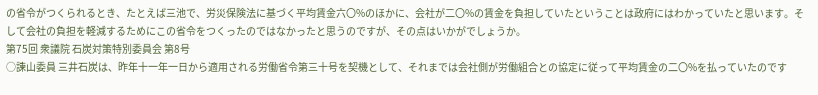の省令がつくられるとき、たとえば三池で、労災保険法に基づく平均賃金六〇%のほかに、会社が二〇%の賃金を負担していたということは政府にはわかっていたと思います。そして会社の負担を軽減するためにこの省令をつくったのではなかったと思うのですが、その点はいかがでしょうか。
第75回 衆議院 石炭対策特別委員会 第8号
○諫山委員 三井石炭は、昨年十一年一日から適用される労働省令第三十号を契機として、それまでは会社側が労働組合との協定に従って平均賃金の二〇%を払っていたのです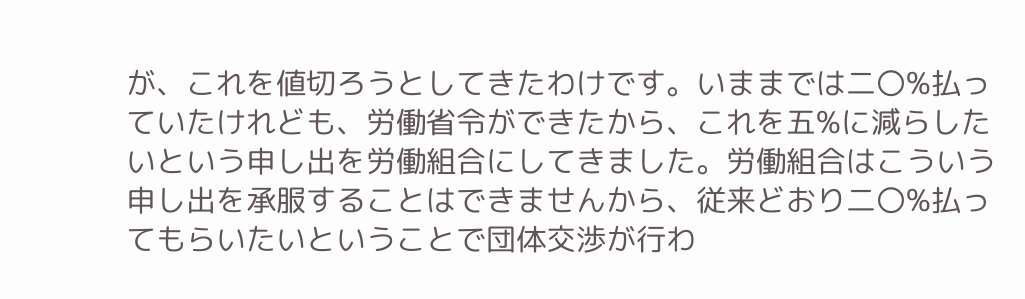が、これを値切ろうとしてきたわけです。いままでは二〇%払っていたけれども、労働省令ができたから、これを五%に減らしたいという申し出を労働組合にしてきました。労働組合はこういう申し出を承服することはできませんから、従来どおり二〇%払ってもらいたいということで団体交渉が行わ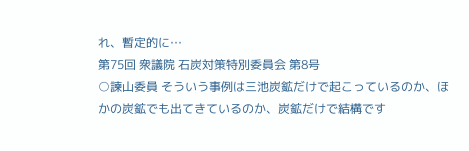れ、暫定的に…
第75回 衆議院 石炭対策特別委員会 第8号
○諫山委員 そういう事例は三池炭鉱だけで起こっているのか、ほかの炭鉱でも出てきているのか、炭鉱だけで結構です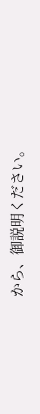から、御説明ください。